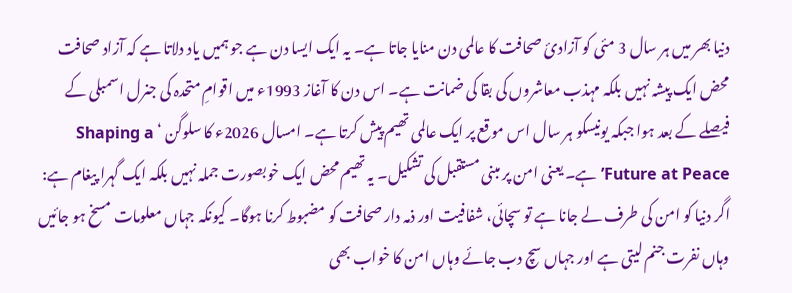دنیا بھر میں ہر سال 3 مئی کو آزادیٔ صحافت کا عالمی دن منایا جاتا ہے۔ یہ ایک ایسا دن ہے جو ہمیں یاد دلاتا ہے کہ آزاد صحافت محض ایک پیشہ نہیں بلکہ مہذب معاشروں کی بقا کی ضمانت ہے۔ اس دن کا آغاز 1993ء میں اقوامِ متحدہ کی جنرل اسمبلی کے فیصلے کے بعد ہوا جبکہ یونیسکو ہر سال اس موقع پر ایک عالمی تھیم پیش کرتا ہے۔ امسال 2026ء کا سلوگن ‘ Shaping a Future at Peace’ہے۔ یعنی امن پر مبنی مستقبل کی تشکیل۔ یہ تھیم محض ایک خوبصورت جملہ نہیں بلکہ ایک گہرا پیغام ہے: اگر دنیا کو امن کی طرف لے جانا ہے تو سچائی، شفافیت اور ذمہ دار صحافت کو مضبوط کرنا ہوگا۔ کیونکہ جہاں معلومات مسخ ہو جائیں وہاں نفرت جنم لیتی ہے اور جہاں سچ دب جائے وہاں امن کا خواب بھی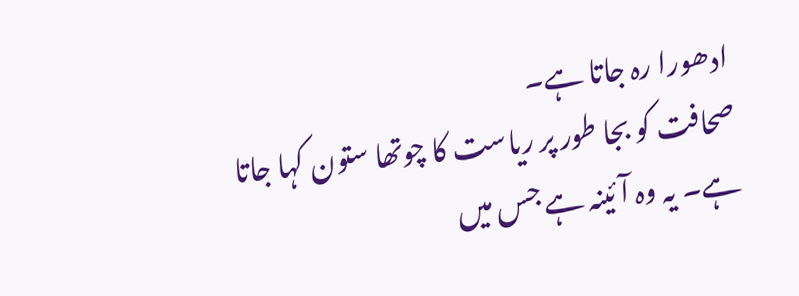ادھورا رہ جاتا ہے۔
صحافت کو بجا طور پر ریاست کا چوتھا ستون کہا جاتا ہے۔ یہ وہ آئینہ ہے جس میں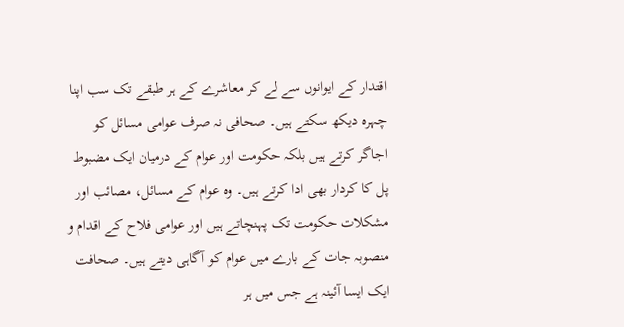اقتدار کے ایوانوں سے لے کر معاشرے کے ہر طبقے تک سب اپنا چہرہ دیکھ سکتے ہیں۔ صحافی نہ صرف عوامی مسائل کو اجاگر کرتے ہیں بلکہ حکومت اور عوام کے درمیان ایک مضبوط پل کا کردار بھی ادا کرتے ہیں۔ وہ عوام کے مسائل، مصائب اور مشکلات حکومت تک پہنچاتے ہیں اور عوامی فلاح کے اقدام و منصوبہ جات کے بارے میں عوام کو آگاہی دیتے ہیں۔ صحافت ایک ایسا آئینہ ہے جس میں ہر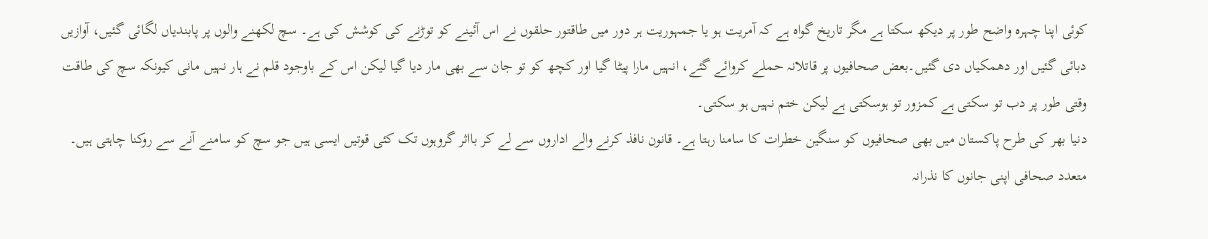کوئی اپنا چہرہ واضح طور پر دیکھ سکتا ہے مگر تاریخ گواہ ہے کہ آمریت ہو یا جمہوریت ہر دور میں طاقتور حلقوں نے اس آئینے کو توڑنے کی کوشش کی ہے۔ سچ لکھنے والوں پر پابندیاں لگائی گئیں، آوازیں دبائی گئیں اور دھمکیاں دی گئیں۔بعض صحافیوں پر قاتلانہ حملے کروائے گئے، انہیں مارا پیٹا گیا اور کچھ کو تو جان سے بھی مار دیا گیا لیکن اس کے باوجود قلم نے ہار نہیں مانی کیونکہ سچ کی طاقت وقتی طور پر دب تو سکتی ہے کمزور تو ہوسکتی ہے لیکن ختم نہیں ہو سکتی۔
دنیا بھر کی طرح پاکستان میں بھی صحافیوں کو سنگین خطرات کا سامنا رہتا ہے۔ قانون نافذ کرنے والے اداروں سے لے کر بااثر گروہوں تک کئی قوتیں ایسی ہیں جو سچ کو سامنے آنے سے روکنا چاہتی ہیں۔ متعدد صحافی اپنی جانوں کا نذرانہ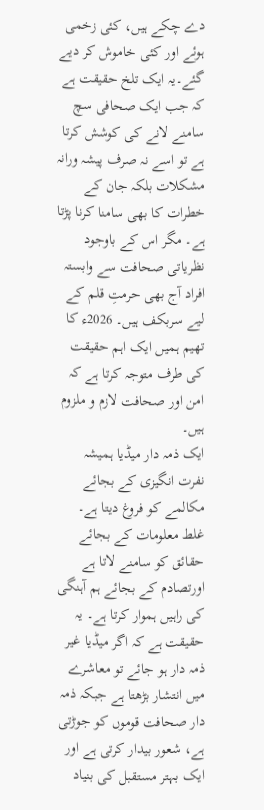دے چکے ہیں، کئی زخمی ہوئے اور کئی خاموش کر دیے گئے۔یہ ایک تلخ حقیقت ہے کہ جب ایک صحافی سچ سامنے لانے کی کوشش کرتا ہے تو اسے نہ صرف پیشہ ورانہ مشکلات بلکہ جان کے خطرات کا بھی سامنا کرنا پڑتا ہے۔ مگر اس کے باوجود نظریاتی صحافت سے وابستہ افراد آج بھی حرمتِ قلم کے لیے سربکف ہیں۔ 2026ء کا تھیم ہمیں ایک اہم حقیقت کی طرف متوجہ کرتا ہے کہ امن اور صحافت لازم و ملزوم ہیں۔
ایک ذمہ دار میڈیا ہمیشہ نفرت انگیزی کے بجائے مکالمے کو فروغ دیتا ہے۔ غلط معلومات کے بجائے حقائق کو سامنے لاتا ہے اورتصادم کے بجائے ہم آہنگی کی راہیں ہموار کرتا ہے۔ یہ حقیقت ہے کہ اگر میڈیا غیر ذمہ دار ہو جائے تو معاشرے میں انتشار بڑھتا ہے جبکہ ذمہ دار صحافت قوموں کو جوڑتی ہے، شعور بیدار کرتی ہے اور ایک بہتر مستقبل کی بنیاد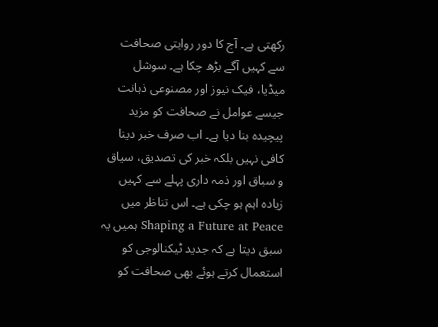رکھتی ہے۔ آج کا دور روایتی صحافت سے کہیں آگے بڑھ چکا ہے۔ سوشل میڈیا، فیک نیوز اور مصنوعی ذہانت جیسے عوامل نے صحافت کو مزید پیچیدہ بنا دیا ہے۔ اب صرف خبر دینا کافی نہیں بلکہ خبر کی تصدیق، سیاق و سباق اور ذمہ داری پہلے سے کہیں زیادہ اہم ہو چکی ہے۔ اس تناظر میں Shaping a Future at Peace ہمیں یہ سبق دیتا ہے کہ جدید ٹیکنالوجی کو استعمال کرتے ہوئے بھی صحافت کو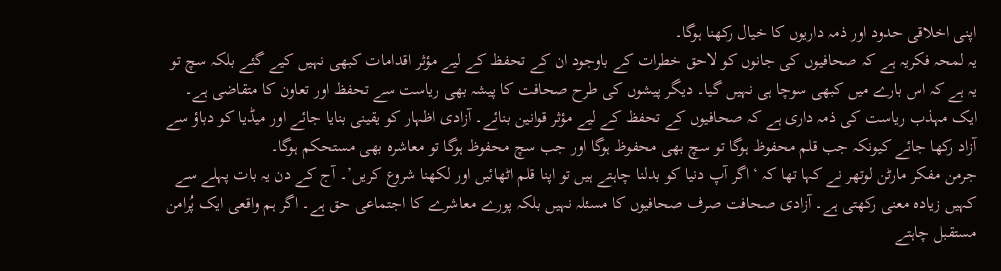اپنی اخلاقی حدود اور ذمہ داریوں کا خیال رکھنا ہوگا۔
یہ لمحہ فکریہ ہے کہ صحافیوں کی جانوں کو لاحق خطرات کے باوجود ان کے تحفظ کے لیے مؤثر اقدامات کبھی نہیں کیے گئے بلکہ سچ تو یہ ہے کہ اس بارے میں کبھی سوچا ہی نہیں گیا۔ دیگر پیشوں کی طرح صحافت کا پیشہ بھی ریاست سے تحفظ اور تعاون کا متقاضی ہے۔ ایک مہذب ریاست کی ذمہ داری ہے کہ صحافیوں کے تحفظ کے لیے مؤثر قوانین بنائے۔ آزادی اظہار کو یقینی بنایا جائے اور میڈیا کو دباؤ سے آزاد رکھا جائے کیونکہ جب قلم محفوظ ہوگا تو سچ بھی محفوظ ہوگا اور جب سچ محفوظ ہوگا تو معاشرہ بھی مستحکم ہوگا۔
جرمن مفکر مارٹن لوتھر نے کہا تھا کہ ‘اگر آپ دنیا کو بدلنا چاہتے ہیں تو اپنا قلم اٹھائیں اور لکھنا شروع کریں’۔ آج کے دن یہ بات پہلے سے کہیں زیادہ معنی رکھتی ہے۔ آزادی صحافت صرف صحافیوں کا مسئلہ نہیں بلکہ پورے معاشرے کا اجتماعی حق ہے۔ اگر ہم واقعی ایک پُرامن مستقبل چاہتے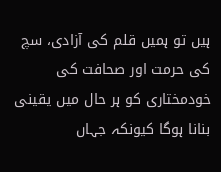ہیں تو ہمیں قلم کی آزادی، سچ کی حرمت اور صحافت کی خودمختاری کو ہر حال میں یقینی بنانا ہوگا کیونکہ جہاں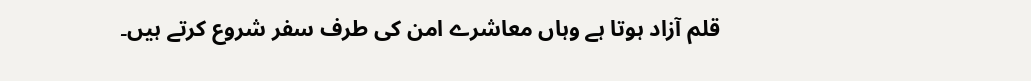قلم آزاد ہوتا ہے وہاں معاشرے امن کی طرف سفر شروع کرتے ہیں۔